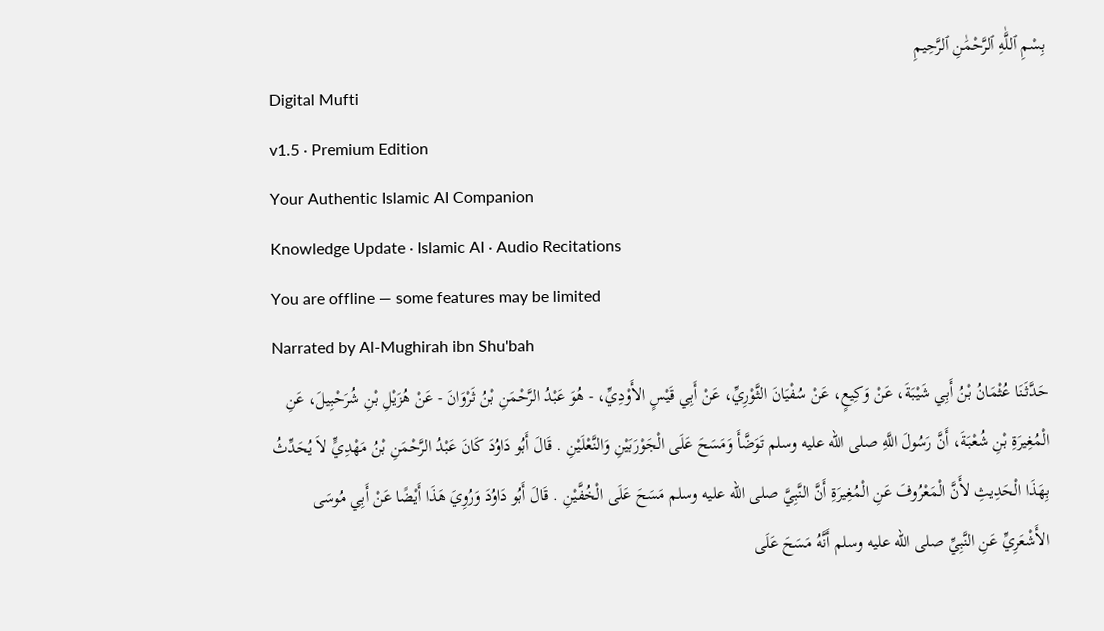بِسْمِ ٱللَّٰهِ ٱلرَّحْمَٰنِ ٱلرَّحِيمِ
Digital Mufti
v1.5 · Premium Edition
Your Authentic Islamic AI Companion
Knowledge Update · Islamic AI · Audio Recitations
You are offline — some features may be limited
Narrated by Al-Mughirah ibn Shu'bah
حَدَّثَنَا عُثْمَانُ بْنُ أَبِي شَيْبَةَ، عَنْ وَكِيعٍ، عَنْ سُفْيَانَ الثَّوْرِيِّ، عَنْ أَبِي قَيْسٍ الأَوْدِيِّ، - هُوَ عَبْدُ الرَّحْمَنِ بْنُ ثَرْوَانَ - عَنْ هُزَيْلِ بْنِ شُرَحْبِيلَ، عَنِ الْمُغِيرَةِ بْنِ شُعْبَةَ، أَنَّ رَسُولَ اللَّهِ صلى الله عليه وسلم تَوَضَّأَ وَمَسَحَ عَلَى الْجَوْرَبَيْنِ وَالنَّعْلَيْنِ . قَالَ أَبُو دَاوُدَ كَانَ عَبْدُ الرَّحْمَنِ بْنُ مَهْدِيٍّ لاَ يُحَدِّثُ بِهَذَا الْحَدِيثِ لأَنَّ الْمَعْرُوفَ عَنِ الْمُغِيرَةِ أَنَّ النَّبِيَّ صلى الله عليه وسلم مَسَحَ عَلَى الْخُفَّيْنِ . قَالَ أَبُو دَاوُدَ وَرُوِيَ هَذَا أَيْضًا عَنْ أَبِي مُوسَى الأَشْعَرِيِّ عَنِ النَّبِيِّ صلى الله عليه وسلم أَنَّهُ مَسَحَ عَلَى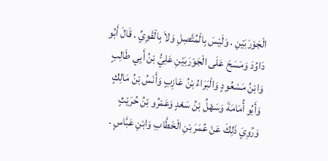الْجَوْرَبَيْنِ . وَلَيْسَ بِالْمُتَّصِلِ وَلاَ بِالْقَوِيِّ . قَالَ أَبُو دَاوُدَ وَمَسَحَ عَلَى الْجَوْرَبَيْنِ عَلِيُّ بْنُ أَبِي طَالِبٍ وَابْنُ مَسْعُودٍ وَالْبَرَاءُ بْنُ عَازِبٍ وَأَنَسُ بْنُ مَالِكٍ وَأَبُو أُمَامَةَ وَسَهْلُ بْنُ سَعْدٍ وَعَمْرُو بْنُ حُرَيْثٍ وَرُوِيَ ذَلِكَ عَنْ عُمَرَ بْنِ الْخَطَّابِ وَابْنِ عَبَّاسٍ .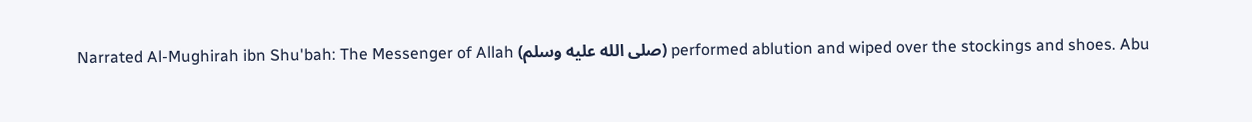Narrated Al-Mughirah ibn Shu'bah: The Messenger of Allah (صلى الله عليه وسلم) performed ablution and wiped over the stockings and shoes. Abu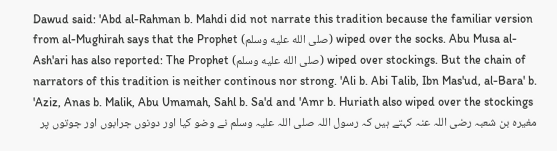Dawud said: 'Abd al-Rahman b. Mahdi did not narrate this tradition because the familiar version from al-Mughirah says that the Prophet (صلى الله عليه وسلم) wiped over the socks. Abu Musa al-Ash'ari has also reported: The Prophet (صلى الله عليه وسلم) wiped over stockings. But the chain of narrators of this tradition is neither continous nor strong. 'Ali b. Abi Talib, Ibn Mas'ud, al-Bara' b. 'Aziz, Anas b. Malik, Abu Umamah, Sahl b. Sa'd and 'Amr b. Huriath also wiped over the stockings
مغیرہ بن شعبہ رضی اللہ عنہ کہتے ہیں کہ رسول اللہ صلی اللہ علیہ وسلم نے وضو کیا اور دونوں جرابوں اور جوتوں پر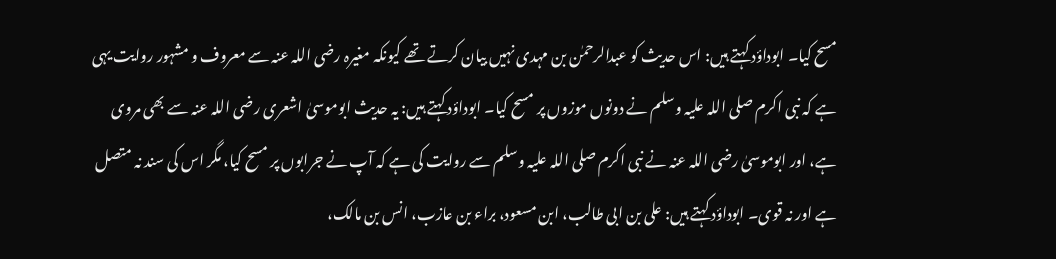مسح کیا۔ ابوداؤد کہتے ہیں: اس حدیث کو عبدالرحمٰن بن مہدی نہیں بیان کرتے تھے کیونکہ مغیرہ رضی اللہ عنہ سے معروف و مشہور روایت یہی ہے کہ نبی اکرم صلی اللہ علیہ وسلم نے دونوں موزوں پر مسح کیا۔ ابوداؤد کہتے ہیں: یہ حدیث ابوموسیٰ اشعری رضی اللہ عنہ سے بھی مروی ہے، اور ابوموسیٰ رضی اللہ عنہ نے نبی اکرم صلی اللہ علیہ وسلم سے روایت کی ہے کہ آپ نے جرابوں پر مسح کیا، مگر اس کی سند نہ متصل ہے اور نہ قوی۔ ابوداؤد کہتے ہیں: علی بن ابی طالب، ابن مسعود، براء بن عازب، انس بن مالک،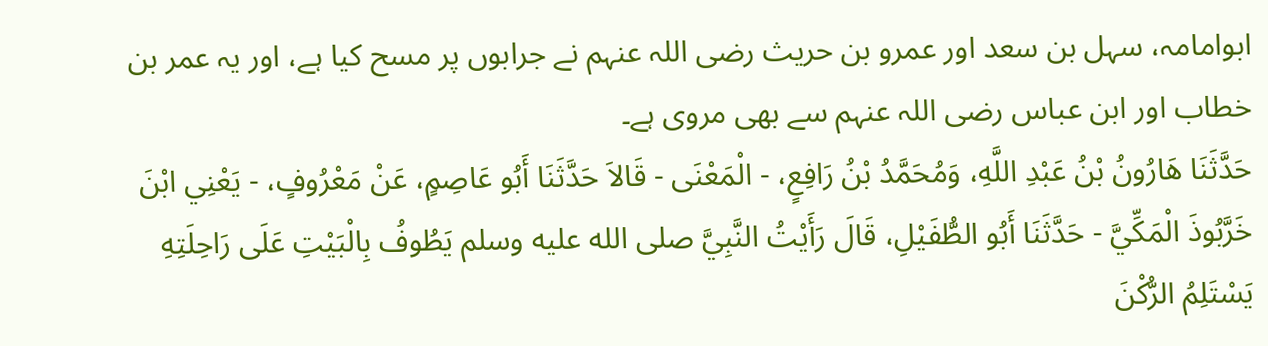ابوامامہ، سہل بن سعد اور عمرو بن حریث رضی اللہ عنہم نے جرابوں پر مسح کیا ہے، اور یہ عمر بن خطاب اور ابن عباس رضی اللہ عنہم سے بھی مروی ہے۔
حَدَّثَنَا هَارُونُ بْنُ عَبْدِ اللَّهِ، وَمُحَمَّدُ بْنُ رَافِعٍ، - الْمَعْنَى - قَالاَ حَدَّثَنَا أَبُو عَاصِمٍ، عَنْ مَعْرُوفٍ، - يَعْنِي ابْنَ خَرَّبُوذَ الْمَكِّيَّ - حَدَّثَنَا أَبُو الطُّفَيْلِ، قَالَ رَأَيْتُ النَّبِيَّ صلى الله عليه وسلم يَطُوفُ بِالْبَيْتِ عَلَى رَاحِلَتِهِ يَسْتَلِمُ الرُّكْنَ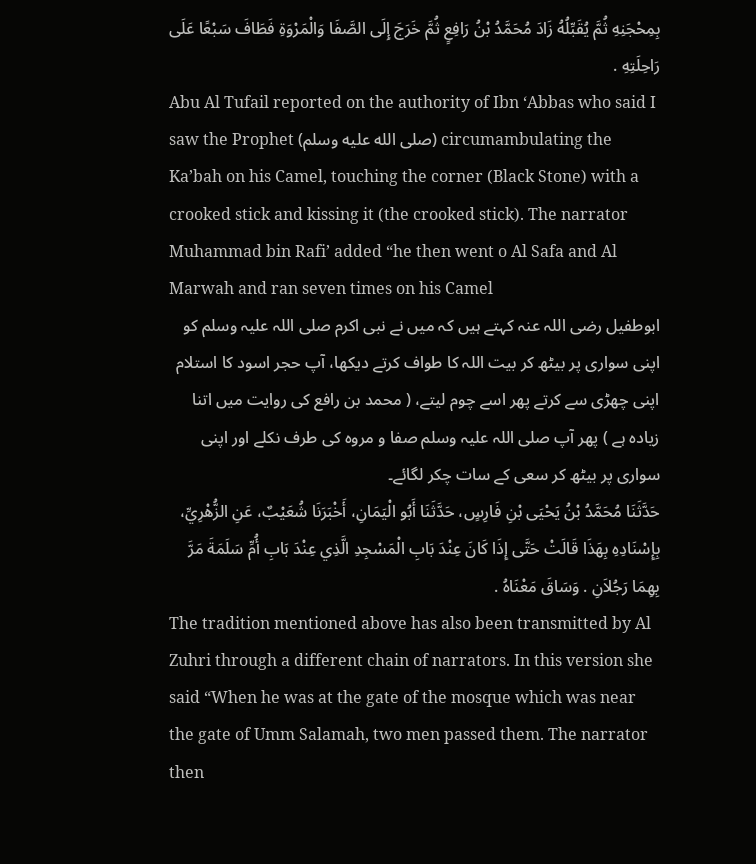بِمِحْجَنِهِ ثُمَّ يُقَبِّلُهُ زَادَ مُحَمَّدُ بْنُ رَافِعٍ ثُمَّ خَرَجَ إِلَى الصَّفَا وَالْمَرْوَةِ فَطَافَ سَبْعًا عَلَى رَاحِلَتِهِ .
Abu Al Tufail reported on the authority of Ibn ‘Abbas who said I saw the Prophet (صلى الله عليه وسلم) circumambulating the Ka’bah on his Camel, touching the corner (Black Stone) with a crooked stick and kissing it (the crooked stick). The narrator Muhammad bin Rafi’ added “he then went o Al Safa and Al Marwah and ran seven times on his Camel
ابوطفیل رضی اللہ عنہ کہتے ہیں کہ میں نے نبی اکرم صلی اللہ علیہ وسلم کو اپنی سواری پر بیٹھ کر بیت اللہ کا طواف کرتے دیکھا، آپ حجر اسود کا استلام اپنی چھڑی سے کرتے پھر اسے چوم لیتے، ( محمد بن رافع کی روایت میں اتنا زیادہ ہے ) پھر آپ صلی اللہ علیہ وسلم صفا و مروہ کی طرف نکلے اور اپنی سواری پر بیٹھ کر سعی کے سات چکر لگائے۔
حَدَّثَنَا مُحَمَّدُ بْنُ يَحْيَى بْنِ فَارِسٍ، حَدَّثَنَا أَبُو الْيَمَانِ، أَخْبَرَنَا شُعَيْبٌ، عَنِ الزُّهْرِيِّ، بِإِسْنَادِهِ بِهَذَا قَالَتْ حَتَّى إِذَا كَانَ عِنْدَ بَابِ الْمَسْجِدِ الَّذِي عِنْدَ بَابِ أُمِّ سَلَمَةَ مَرَّ بِهِمَا رَجُلاَنِ . وَسَاقَ مَعْنَاهُ .
The tradition mentioned above has also been transmitted by Al Zuhri through a different chain of narrators. In this version she said “When he was at the gate of the mosque which was near the gate of Umm Salamah, two men passed them. The narrator then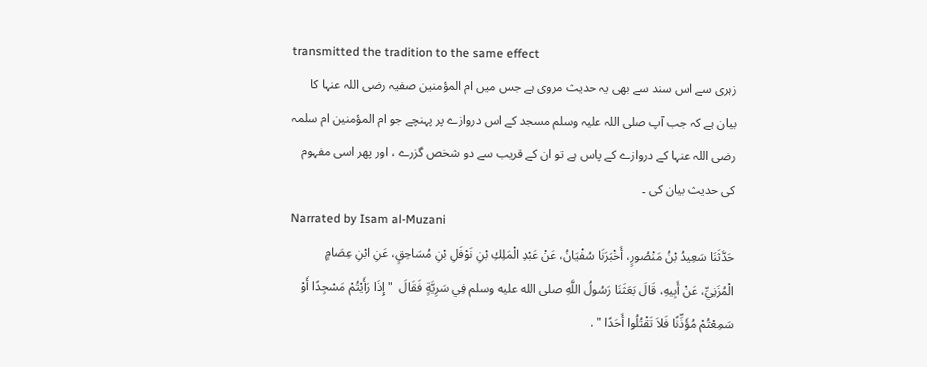transmitted the tradition to the same effect
زہری سے اس سند سے بھی یہ حدیث مروی ہے جس میں ام المؤمنین صفیہ رضی اللہ عنہا کا بیان ہے کہ جب آپ صلی اللہ علیہ وسلم مسجد کے اس دروازے پر پہنچے جو ام المؤمنین ام سلمہ رضی اللہ عنہا کے دروازے کے پاس ہے تو ان کے قریب سے دو شخص گزرے ، اور پھر اسی مفہوم کی حدیث بیان کی ۔
Narrated by Isam al-Muzani
حَدَّثَنَا سَعِيدُ بْنُ مَنْصُورٍ، أَخْبَرَنَا سُفْيَانُ، عَنْ عَبْدِ الْمَلِكِ بْنِ نَوْفَلِ بْنِ مُسَاحِقٍ، عَنِ ابْنِ عِصَامٍ الْمُزَنِيِّ، عَنْ أَبِيهِ، قَالَ بَعَثَنَا رَسُولُ اللَّهِ صلى الله عليه وسلم فِي سَرِيَّةٍ فَقَالَ  " إِذَا رَأَيْتُمْ مَسْجِدًا أَوْ سَمِعْتُمْ مُؤَذِّنًا فَلاَ تَقْتُلُوا أَحَدًا " .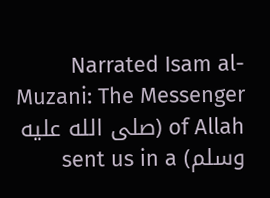Narrated Isam al-Muzani: The Messenger of Allah (صلى الله عليه وسلم) sent us in a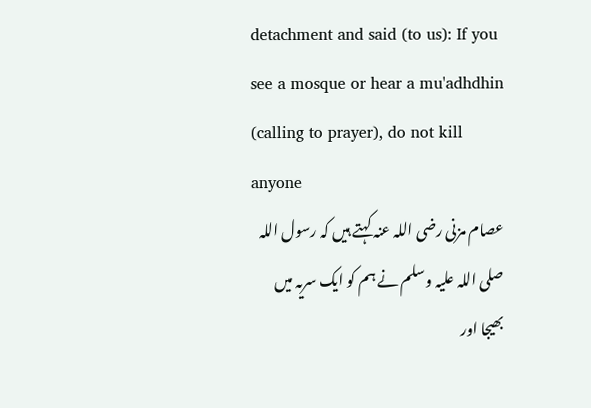detachment and said (to us): If you see a mosque or hear a mu'adhdhin (calling to prayer), do not kill anyone
عصام مزنی رضی اللہ عنہ کہتے ہیں کہ رسول اللہ صلی اللہ علیہ وسلم نے ہم کو ایک سریہ میں بھیجا اور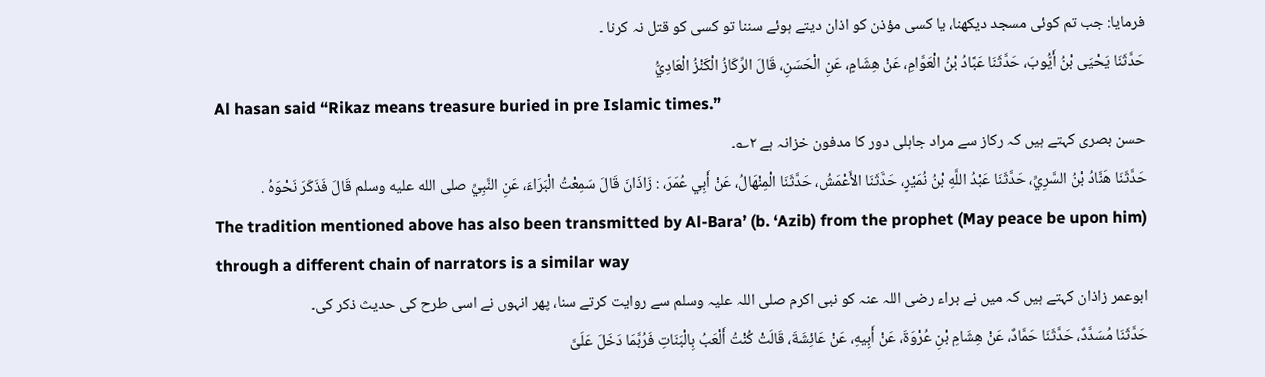فرمایا: جب تم کوئی مسجد دیکھنا، یا کسی مؤذن کو اذان دیتے ہوئے سننا تو کسی کو قتل نہ کرنا ۔
حَدَّثَنَا يَحْيَى بْنُ أَيُّوبَ، حَدَّثَنَا عَبَّادُ بْنُ الْعَوَّامِ، عَنْ هِشَامٍ، عَنِ الْحَسَنِ، قَالَ الرِّكَازُ الْكَنْزُ الْعَادِيُّ
Al hasan said “Rikaz means treasure buried in pre Islamic times.”
حسن بصری کہتے ہیں کہ رکاز سے مراد جاہلی دور کا مدفون خزانہ ہے ۲؎۔
حَدَّثَنَا هَنَّادُ بْنُ السَّرِيِّ، حَدَّثَنَا عَبْدُ اللَّهِ بْنُ نُمَيْرٍ، حَدَّثَنَا الأَعْمَشُ، حَدَّثَنَا الْمِنْهَالُ، عَنْ أَبِي عُمَرَ، : زَاذَانَ قَالَ سَمِعْتُ الْبَرَاءَ، عَنِ النَّبِيِّ صلى الله عليه وسلم قَالَ فَذَكَرَ نَحْوَهُ .
The tradition mentioned above has also been transmitted by Al-Bara’ (b. ‘Azib) from the prophet (May peace be upon him) through a different chain of narrators is a similar way
ابوعمر زاذان کہتے ہیں کہ میں نے براء رضی اللہ عنہ کو نبی اکرم صلی اللہ علیہ وسلم سے روایت کرتے سنا، پھر انہوں نے اسی طرح کی حدیث ذکر کی۔
حَدَّثَنَا مُسَدَّدٌ، حَدَّثَنَا حَمَّادٌ، عَنْ هِشَامِ بْنِ عُرْوَةَ، عَنْ أَبِيهِ، عَنْ عَائِشَةَ، قَالَتْ كُنْتُ أَلْعَبُ بِالْبَنَاتِ فَرُبَّمَا دَخَلَ عَلَىَّ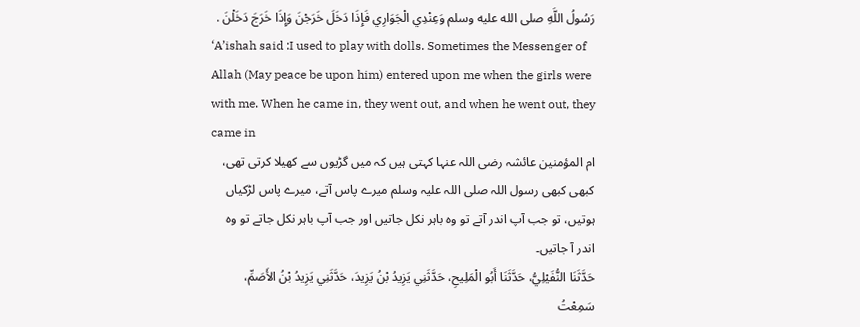رَسُولُ اللَّهِ صلى الله عليه وسلم وَعِنْدِي الْجَوَارِي فَإِذَا دَخَلَ خَرَجْنَ وَإِذَا خَرَجَ دَخَلْنَ .
‘A’ishah said :I used to play with dolls. Sometimes the Messenger of Allah (May peace be upon him) entered upon me when the girls were with me. When he came in, they went out, and when he went out, they came in
ام المؤمنین عائشہ رضی اللہ عنہا کہتی ہیں کہ میں گڑیوں سے کھیلا کرتی تھی، کبھی کبھی رسول اللہ صلی اللہ علیہ وسلم میرے پاس آتے، میرے پاس لڑکیاں ہوتیں، تو جب آپ اندر آتے تو وہ باہر نکل جاتیں اور جب آپ باہر نکل جاتے تو وہ اندر آ جاتیں۔
حَدَّثَنَا النُّفَيْلِيُّ، حَدَّثَنَا أَبُو الْمَلِيحِ، حَدَّثَنِي يَزِيدُ بْنُ يَزِيدَ، حَدَّثَنِي يَزِيدُ بْنُ الأَصَمِّ، سَمِعْتُ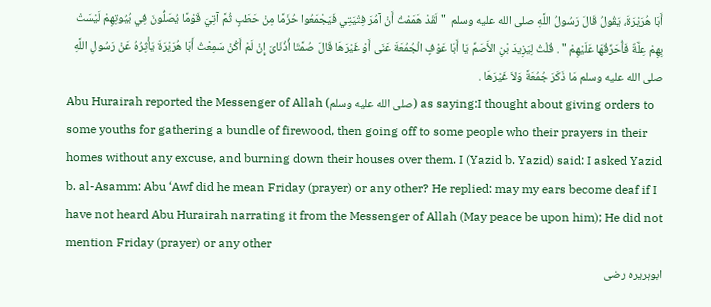أَبَا هُرَيْرَةَ، يَقُولُ قَالَ رَسُولُ اللَّهِ صلى الله عليه وسلم  " لَقَدْ هَمَمْتُ أَنْ آمُرَ فِتْيَتِي فَيَجْمَعُوا حُزَمًا مِنْ حَطَبٍ ثُمَّ آتِيَ قَوْمًا يُصَلُّونَ فِي بُيُوتِهِمْ لَيْسَتْ بِهِمْ عِلَّةٌ فَأُحَرِّقُهَا عَلَيْهِمْ " . قُلْتُ لِيَزِيدَ بْنِ الأَصَمِّ يَا أَبَا عَوْفٍ الْجُمُعَةَ عَنَى أَوْ غَيْرَهَا قَالَ صُمَّتَا أُذُنَاىَ إِنْ لَمْ أَكُنْ سَمِعْتُ أَبَا هُرَيْرَةَ يَأْثِرُهُ عَنْ رَسُولِ اللَّهِ صلى الله عليه وسلم مَا ذَكَرَ جُمُعَةً وَلاَ غَيْرَهَا .
Abu Hurairah reported the Messenger of Allah (صلى الله عليه وسلم) as saying:I thought about giving orders to some youths for gathering a bundle of firewood, then going off to some people who their prayers in their homes without any excuse, and burning down their houses over them. I (Yazid b. Yazid) said: I asked Yazid b. al-Asamm: Abu ‘Awf did he mean Friday (prayer) or any other? He replied: may my ears become deaf if I have not heard Abu Hurairah narrating it from the Messenger of Allah (May peace be upon him); He did not mention Friday (prayer) or any other
ابوہریرہ رضی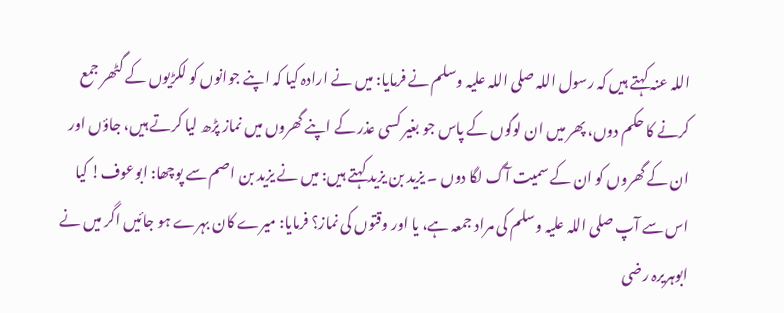اللہ عنہ کہتے ہیں کہ رسول اللہ صلی اللہ علیہ وسلم نے فرمایا: میں نے ارادہ کیا کہ اپنے جوانوں کو لکڑیوں کے گٹھر جمع کرنے کا حکم دوں، پھر میں ان لوگوں کے پاس جو بغیر کسی عذر کے اپنے گھروں میں نماز پڑھ لیا کرتے ہیں، جاؤں اور ان کے گھروں کو ان کے سمیت آگ لگا دوں ۔ یزید بن یزید کہتے ہیں: میں نے یزید بن اصم سے پوچھا: ابوعوف! کیا اس سے آپ صلی اللہ علیہ وسلم کی مراد جمعہ ہے، یا اور وقتوں کی نماز؟ فرمایا: میرے کان بہرے ہو جائیں اگر میں نے ابوہریرہ رضی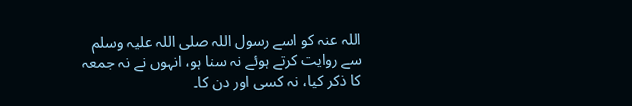اللہ عنہ کو اسے رسول اللہ صلی اللہ علیہ وسلم سے روایت کرتے ہوئے نہ سنا ہو، انہوں نے نہ جمعہ کا ذکر کیا، نہ کسی اور دن کا۔